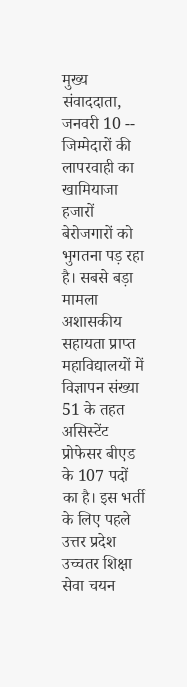मुख्य संवाददाता, जनवरी 10 -- जिम्मेदारों की लापरवाही का खामियाजा हजारों बेरोजगारों को भुगतना पड़ रहा है। सबसे बड़ा मामला अशासकीय सहायता प्राप्त महाविद्यालयों में विज्ञापन संख्या 51 के तहत असिस्टेंट प्रोफेसर बीएड के 107 पदों का है। इस भर्ती के लिए पहले उत्तर प्रदेश उच्चतर शिक्षा सेवा चयन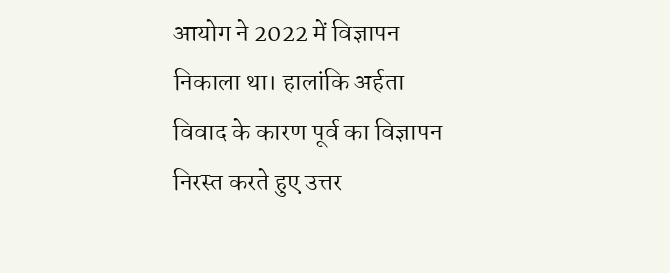आयोग ने 2022 में विज्ञापन निकाला था। हालांकि अर्हता विवाद के कारण पूर्व का विज्ञापन निरस्त करते हुए उत्तर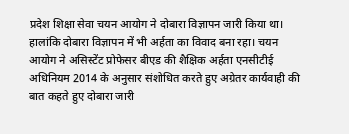प्रदेश शिक्षा सेवा चयन आयोग ने दोबारा विज्ञापन जारी किया था। हालांकि दोबारा विज्ञापन में भी अर्हता का विवाद बना रहा। चयन आयोग ने असिस्टेंट प्रोफेसर बीएड की शैक्षिक अर्हता एनसीटीई अधिनियम 2014 के अनुसार संशोधित करते हुए अग्रेतर कार्यवाही की बात कहते हुए दोबारा जारी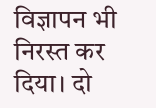विज्ञापन भी निरस्त कर दिया। दो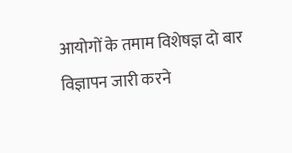आयोगों के तमाम विशेषज्ञ दो बार विज्ञापन जारी करने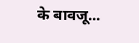के बावजू...